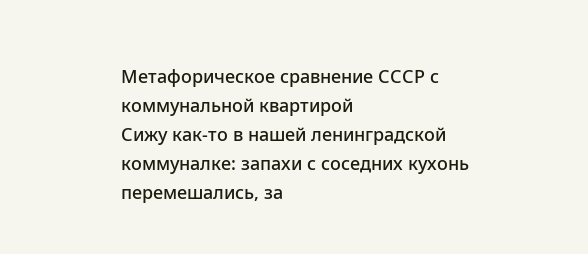Метафорическое сравнение СССР с коммунальной квартирой
Сижу как-то в нашей ленинградской коммуналке: запахи с соседних кухонь перемешались, за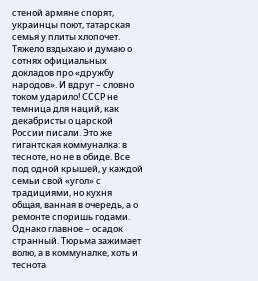стеной армяне спорят, украинцы поют, татарская семья у плиты хлопочет. Тяжело вздыхаю и думаю о сотнях официальных докладов про «дружбу народов». И вдруг – словно током ударило! СССР не темница для наций, как декабристы о царской России писали. Это же гигантская коммуналка: в тесноте, но не в обиде. Все под одной крышей, у каждой семьи свой «угол» с традициями, но кухня общая, ванная в очередь, а о ремонте споришь годами.
Однако главное – осадок странный. Тюрьма зажимает волю, а в коммуналке, хоть и теснота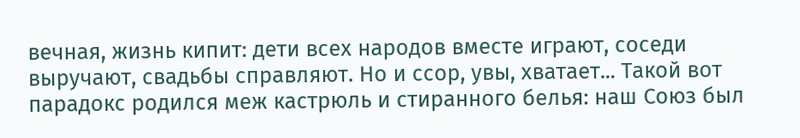вечная, жизнь кипит: дети всех народов вместе играют, соседи выручают, свадьбы справляют. Но и ссор, увы, хватает... Такой вот парадокс родился меж кастрюль и стиранного белья: наш Союз был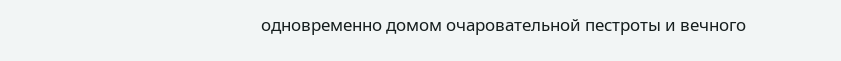одновременно домом очаровательной пестроты и вечного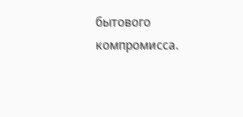бытового компромисса.